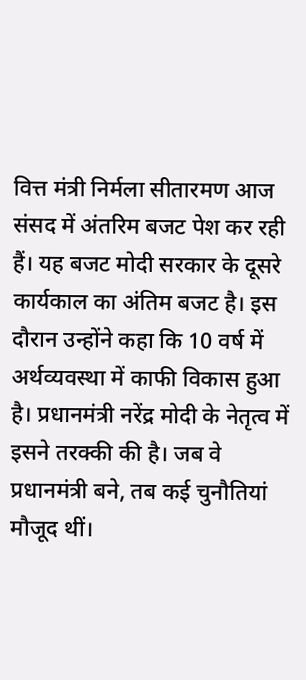वित्त मंत्री निर्मला सीतारमण आज संसद में अंतरिम बजट पेश कर रही हैं। यह बजट मोदी सरकार के दूसरे कार्यकाल का अंतिम बजट है। इस दौरान उन्होंने कहा कि 10 वर्ष में अर्थव्यवस्था में काफी विकास हुआ है। प्रधानमंत्री नरेंद्र मोदी के नेतृत्व में इसने तरक्की की है। जब वे प्रधानमंत्री बने, तब कई चुनौतियां मौजूद थीं।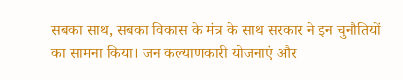सबका साथ, सबका विकास के मंत्र के साथ सरकार ने इन चुनौतियों का सामना किया। जन कल्याणकारी योजनाएं और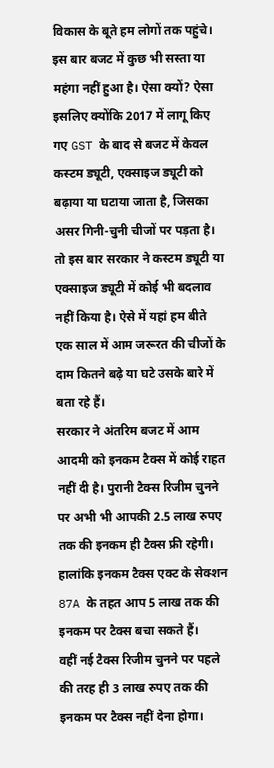विकास के बूते हम लोगों तक पहुंचे।
इस बार बजट में कुछ भी सस्ता या महंगा नहीं हुआ है। ऐसा क्यों? ऐसा इसलिए क्योंकि 2017 में लागू किए गए GST के बाद से बजट में केवल कस्टम ड्यूटी, एक्साइज ड्यूटी को बढ़ाया या घटाया जाता है, जिसका असर गिनी-चुनी चीजों पर पड़ता है। तो इस बार सरकार ने कस्टम ड्यूटी या एक्साइज ड्यूटी में कोई भी बदलाव नहीं किया है। ऐसे में यहां हम बीते एक साल में आम जरूरत की चीजों के दाम कितने बढ़े या घटे उसके बारे में बता रहे हैं।
सरकार ने अंतरिम बजट में आम आदमी को इनकम टैक्स में कोई राहत नहीं दी है। पुरानी टैक्स रिजीम चुनने पर अभी भी आपकी 2.5 लाख रुपए तक की इनकम ही टैक्स फ्री रहेगी। हालांकि इनकम टैक्स एक्ट के सेक्शन 87A के तहत आप 5 लाख तक की इनकम पर टैक्स बचा सकते हैं।
वहीं नई टैक्स रिजीम चुनने पर पहले की तरह ही 3 लाख रुपए तक की इनकम पर टैक्स नहीं देना होगा।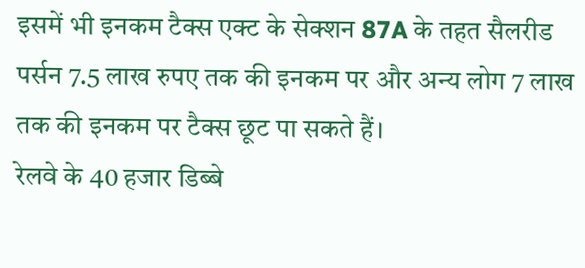इसमें भी इनकम टैक्स एक्ट के सेक्शन 87A के तहत सैलरीड पर्सन 7.5 लाख रुपए तक की इनकम पर और अन्य लोग 7 लाख तक की इनकम पर टैक्स छूट पा सकते हैं।
रेलवे के 40 हजार डिब्बे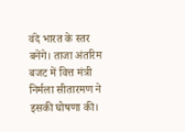वंदे भारत के स्तर बनेंगे। ताजा अंतरिम बजट में वित्त मंत्री निर्मला सीतारमण ने इसकी घोषणा की।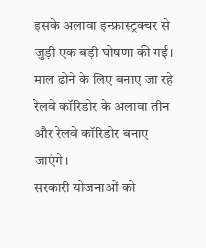इसके अलावा इन्फ्रास्ट्रक्चर से जुड़ी एक बड़ी घोषणा की गई। माल ढोने के लिए बनाए जा रहे रेलवे कॉरिडोर के अलावा तीन और रेलवे कॉरिडोर बनाए जाएंगे।
सरकारी योजनाओं को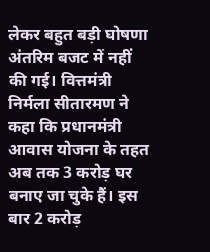लेकर बहुत बड़ी घोषणा अंतरिम बजट में नहीं की गई। वित्तमंत्री निर्मला सीतारमण ने कहा कि प्रधानमंत्री आवास योजना के तहत अब तक 3 करोड़ घर बनाए जा चुके हैं। इस बार 2 करोड़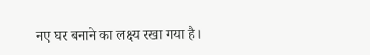नए घर बनाने का लक्ष्य रखा गया है।